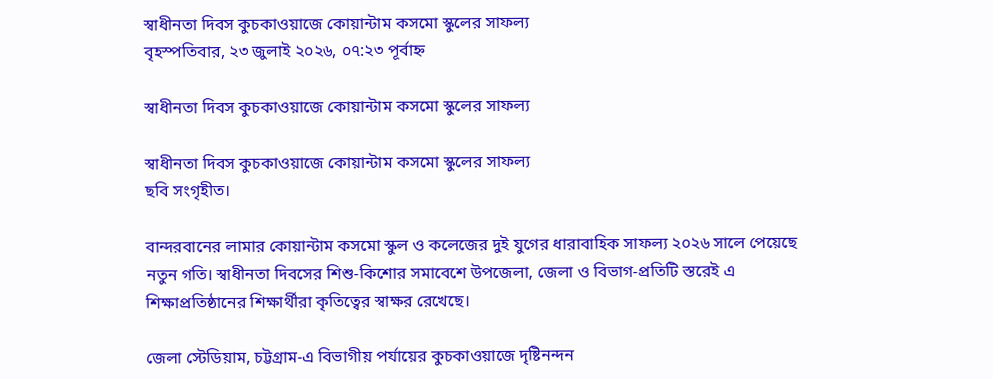স্বাধীনতা দিবস কুচকাওয়াজে কোয়ান্টাম কসমো স্কুলের সাফল্য
বৃহস্পতিবার, ২৩ জুলাই ২০২৬, ০৭:২৩ পূর্বাহ্ন

স্বাধীনতা দিবস কুচকাওয়াজে কোয়ান্টাম কসমো স্কুলের সাফল্য

স্বাধীনতা দিবস কুচকাওয়াজে কোয়ান্টাম কসমো স্কুলের সাফল্য
ছবি সংগৃহীত।

বান্দরবানের লামার কোয়ান্টাম কসমো স্কুল ও কলেজের দুই যুগের ধারাবাহিক সাফল্য ২০২৬ সালে পেয়েছে নতুন গতি। স্বাধীনতা দিবসের শিশু-কিশোর সমাবেশে উপজেলা, জেলা ও বিভাগ-প্রতিটি স্তরেই এ শিক্ষাপ্রতিষ্ঠানের শিক্ষার্থীরা কৃতিত্বের স্বাক্ষর রেখেছে।

জেলা স্টেডিয়াম, চট্টগ্রাম-এ বিভাগীয় পর্যায়ের কুচকাওয়াজে দৃষ্টিনন্দন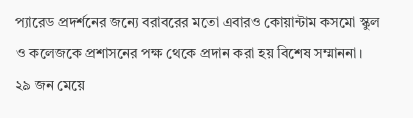প্যারেড প্রদর্শনের জন্যে বরাবরের মতো এবারও কোয়ান্টাম কসমো স্কুল ও কলেজকে প্রশাসনের পক্ষ থেকে প্রদান করা হয় বিশেষ সম্মাননা। ২৯ জন মেয়ে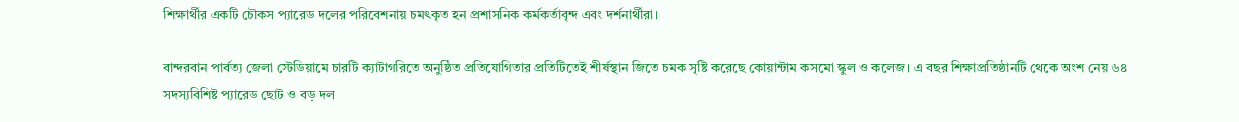শিক্ষার্থীর একটি চৌকস প্যারেড দলের পরিবেশনায় চমৎকৃত হন প্রশাসনিক কর্মকর্তাবৃন্দ এবং দর্শনার্থীরা।

বান্দরবান পার্বত্য জেলা স্টেডিয়ামে চারটি ক্যাটাগরিতে অনুষ্ঠিত প্রতিযোগিতার প্রতিটিতেই শীর্ষস্থান জিতে চমক সৃষ্টি করেছে কোয়ান্টাম কসমো স্কুল ও কলেজ। এ বছর শিক্ষাপ্রতিষ্ঠানটি থেকে অংশ নেয় ৬৪ সদস্যবিশিষ্ট প্যারেড ছোট ও বড় দল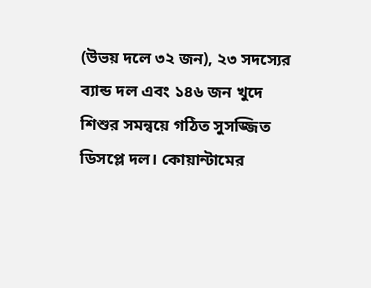(উভয় দলে ৩২ জন), ২৩ সদস্যের ব্যান্ড দল এবং ১৪৬ জন খুদে শিশুর সমন্বয়ে গঠিত সুসজ্জিত ডিসপ্লে দল। কোয়ান্টামের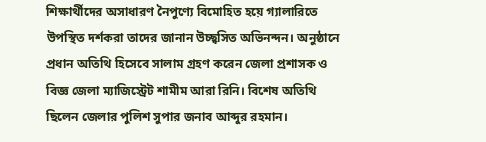শিক্ষার্থীদের অসাধারণ নৈপুণ্যে বিমোহিত হয়ে গ্যালারিতে উপস্থিত দর্শকরা তাদের জানান উচ্ছ্বসিত অভিনন্দন। অনুষ্ঠানে প্রধান অতিথি হিসেবে সালাম গ্রহণ করেন জেলা প্রশাসক ও বিজ্ঞ জেলা ম্যাজিস্ট্রেট শামীম আরা রিনি। বিশেষ অতিথি ছিলেন জেলার পুলিশ সুপার জনাব আব্দুর রহমান।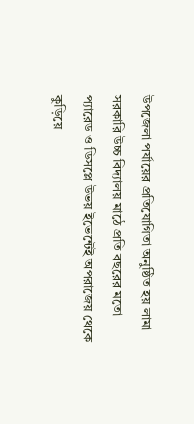উপজেলা পর্যায়ের প্রতিযোগিতা অনুষ্ঠিত হয় লামা সরকারি উচ্চ বিদ্যালয় মাঠে প্রতি বছরের মতো প্যারেড ও ডিসপ্লে উভয় ইভেন্টেই অপরাজেয় থেকে কুড়িয়ে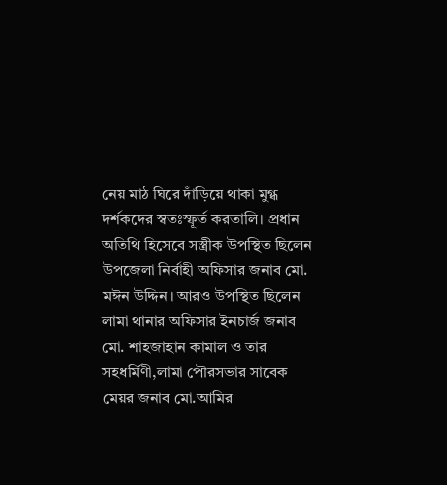নেয় মাঠ ঘিরে দাঁড়িয়ে থাকা মুগ্ধ দর্শকদের স্বতঃস্ফূর্ত করতালি। প্রধান অতিথি হিসেবে সস্ত্রীক উপস্থিত ছিলেন উপজেলা নির্বাহী অফিসার জনাব মো. মঈন উদ্দিন। আরও উপস্থিত ছিলেন লামা থানার অফিসার ইনচার্জ জনাব মো. শাহজাহান কামাল ও তার সহধর্মিণী,লামা পৌরসভার সাবেক মেয়র জনাব মো.আমির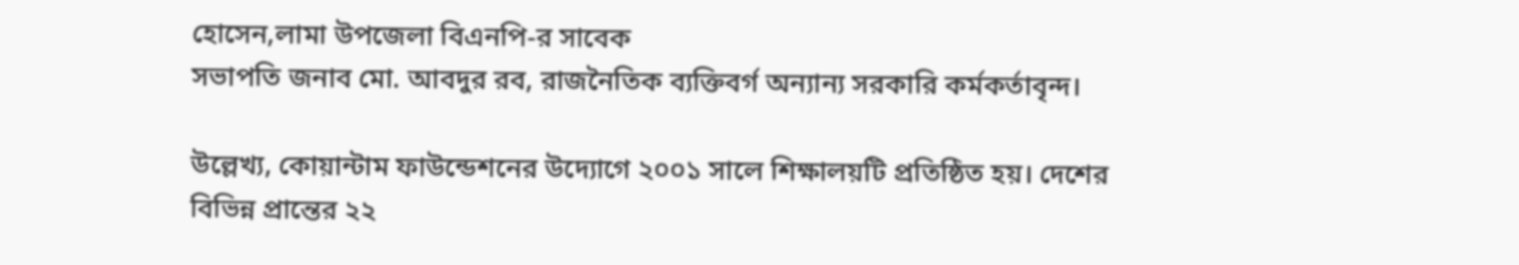হোসেন,লামা উপজেলা বিএনপি-র সাবেক
সভাপতি জনাব মো. আবদুর রব, রাজনৈতিক ব্যক্তিবর্গ অন্যান্য সরকারি কর্মকর্তাবৃন্দ।

উল্লেখ্য, কোয়ান্টাম ফাউন্ডেশনের উদ্যোগে ২০০১ সালে শিক্ষালয়টি প্রতিষ্ঠিত হয়। দেশের বিভিন্ন প্রান্তের ২২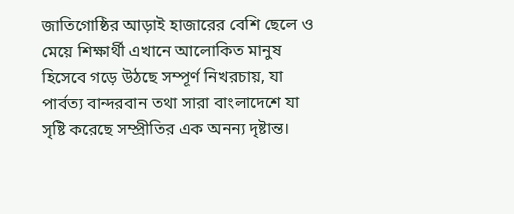জাতিগোষ্ঠির আড়াই হাজারের বেশি ছেলে ও মেয়ে শিক্ষার্থী এখানে আলোকিত মানুষ হিসেবে গড়ে উঠছে সম্পূর্ণ নিখরচায়, যা পার্বত্য বান্দরবান তথা সারা বাংলাদেশে যা সৃষ্টি করেছে সম্প্রীতির এক অনন্য দৃষ্টান্ত।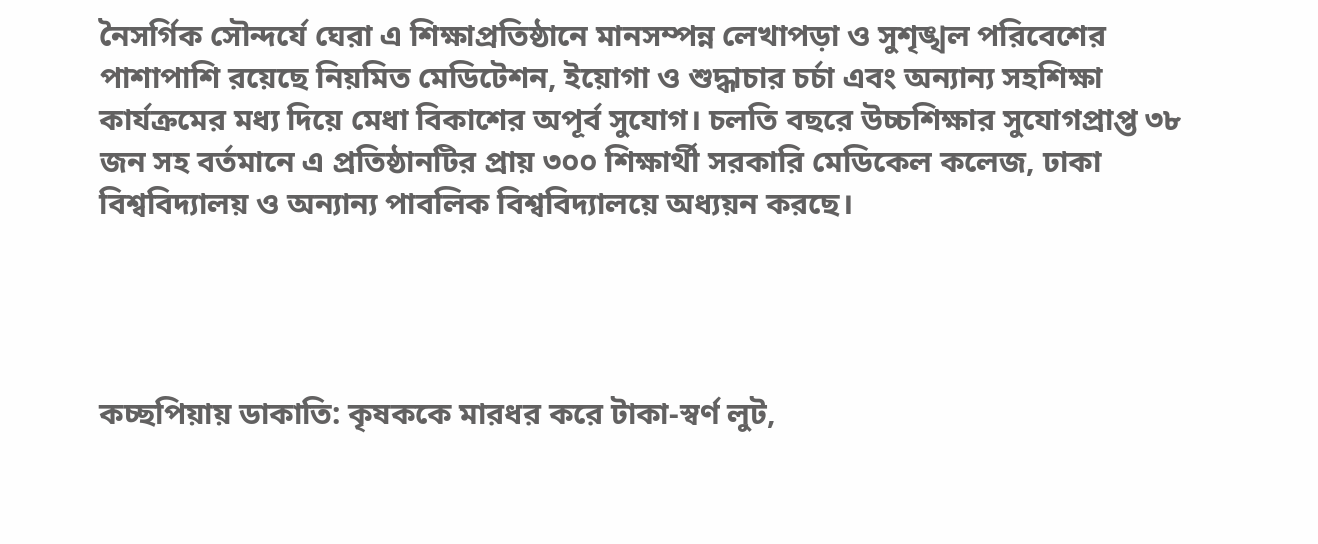নৈসর্গিক সৌন্দর্যে ঘেরা এ শিক্ষাপ্রতিষ্ঠানে মানসম্পন্ন লেখাপড়া ও সুশৃঙ্খল পরিবেশের পাশাপাশি রয়েছে নিয়মিত মেডিটেশন, ইয়োগা ও শুদ্ধাচার চর্চা এবং অন্যান্য সহশিক্ষা কার্যক্রমের মধ্য দিয়ে মেধা বিকাশের অপূর্ব সুযোগ। চলতি বছরে উচ্চশিক্ষার সুযোগপ্রাপ্ত ৩৮ জন সহ বর্তমানে এ প্রতিষ্ঠানটির প্রায় ৩০০ শিক্ষার্থী সরকারি মেডিকেল কলেজ, ঢাকা বিশ্ববিদ্যালয় ও অন্যান্য পাবলিক বিশ্ববিদ্যালয়ে অধ্যয়ন করছে।




কচ্ছপিয়ায় ডাকাতি: কৃষককে মারধর করে টাকা-স্বর্ণ লুট,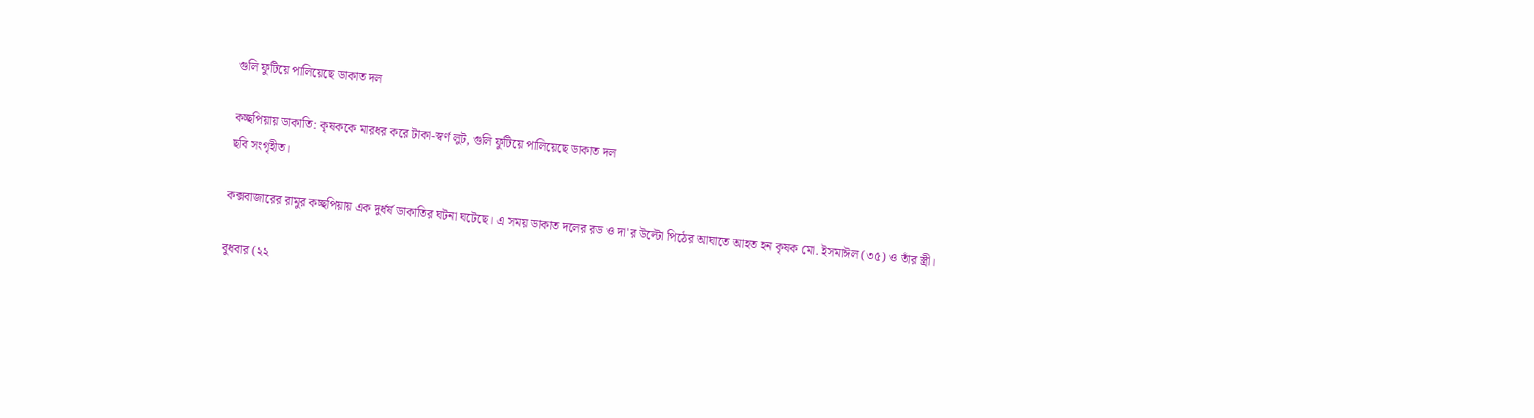গুলি ফুটিয়ে পালিয়েছে ডাকাত দল

কচ্ছপিয়ায় ডাকাতি: কৃষককে মারধর করে টাকা-স্বর্ণ লুট, গুলি ফুটিয়ে পালিয়েছে ডাকাত দল
ছবি সংগৃহীত।

কক্সবাজারের রামুর কচ্ছপিয়ায় এক দুর্ধর্ষ ডাকাতির ঘটনা ঘটেছে। এ সময় ডাকাত দলের রড ও দা'র উল্টো পিঠের আঘাতে আহত হন কৃষক মো. ইসমাঈল (৩৫) ও তাঁর স্ত্রী।

বুধবার (২২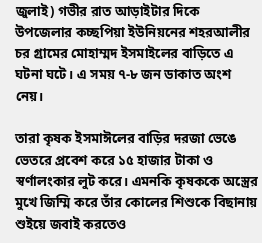জুলাই) গভীর রাত আড়াইটার দিকে উপজেলার কচ্ছপিয়া ইউনিয়নের শহরআলীর চর গ্রামের মোহাম্মদ ইসমাইলের বাড়িতে এ ঘটনা ঘটে। এ সময় ৭-৮ জন ডাকাত অংশ নেয়।

তারা কৃষক ইসমাঈলের বাড়ির দরজা ভেঙে ভেতরে প্রবেশ করে ১৫ হাজার টাকা ও স্বর্ণালংকার লুট করে। এমনকি কৃষককে অস্ত্রের মুখে জিম্মি করে তাঁর কোলের শিশুকে বিছানায় শুইয়ে জবাই করতেও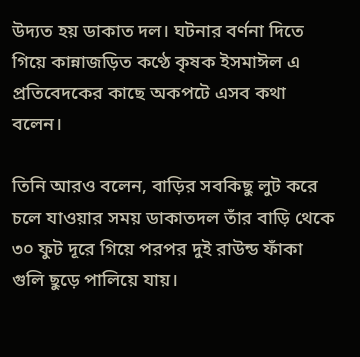উদ্যত হয় ডাকাত দল। ঘটনার বর্ণনা দিতে গিয়ে কান্নাজড়িত কণ্ঠে কৃষক ইসমাঈল এ প্রতিবেদকের কাছে অকপটে এসব কথা বলেন।

তিনি আরও বলেন, বাড়ির সবকিছু লুট করে চলে যাওয়ার সময় ডাকাতদল তাঁর বাড়ি থেকে ৩০ ফুট দূরে গিয়ে পরপর দুই রাউন্ড ফাঁকা গুলি ছুড়ে পালিয়ে যায়।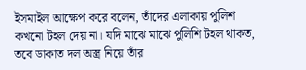ইসমাইল আক্ষেপ করে বলেন, তাঁদের এলাকায় পুলিশ কখনো টহল দেয় না। যদি মাঝে মাঝে পুলিশি টহল থাকত, তবে ডাকাত দল অস্ত্র নিয়ে তাঁর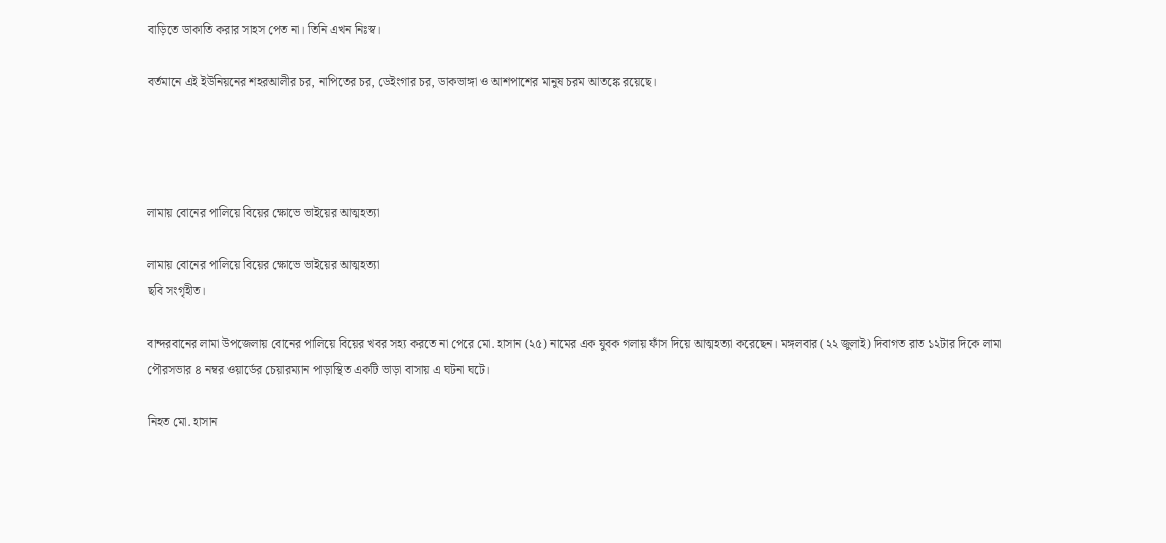বাড়িতে ডাকাতি করার সাহস পেত না। তিনি এখন নিঃস্ব।

বর্তমানে এই ইউনিয়নের শহরআলীর চর, নাপিতের চর, ডেইংগার চর, ডাকভাঙ্গা ও আশপাশের মানুষ চরম আতঙ্কে রয়েছে।




লামায় বোনের পালিয়ে বিয়ের ক্ষোভে ভাইয়ের আত্মহত্যা

লামায় বোনের পালিয়ে বিয়ের ক্ষোভে ভাইয়ের আত্মহত্যা
ছবি সংগৃহীত।

বান্দরবানের লামা উপজেলায় বোনের পালিয়ে বিয়ের খবর সহ্য করতে না পেরে মো. হাসান (২৫) নামের এক যুবক গলায় ফাঁস দিয়ে আত্মহত্যা করেছেন। মঙ্গলবার (২২ জুলাই) দিবাগত রাত ১২টার দিকে লামা পৌরসভার ৪ নম্বর ওয়ার্ডের চেয়ারম্যান পাড়াস্থিত একটি ভাড়া বাসায় এ ঘটনা ঘটে।

নিহত মো. হাসান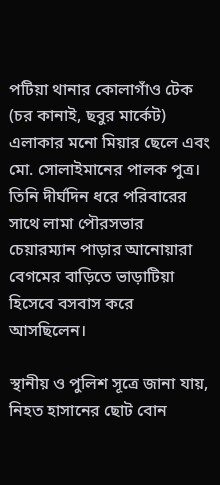পটিয়া থানার কোলাগাঁও টেক (চর কানাই, ছবুর মার্কেট) এলাকার মনো মিয়ার ছেলে এবং মো. সোলাইমানের পালক পুত্র। তিনি দীর্ঘদিন ধরে পরিবারের সাথে লামা পৌরসভার চেয়ারম্যান পাড়ার আনোয়ারা বেগমের বাড়িতে ভাড়াটিয়া হিসেবে বসবাস করে আসছিলেন।

স্থানীয় ও পুলিশ সূত্রে জানা যায়, নিহত হাসানের ছোট বোন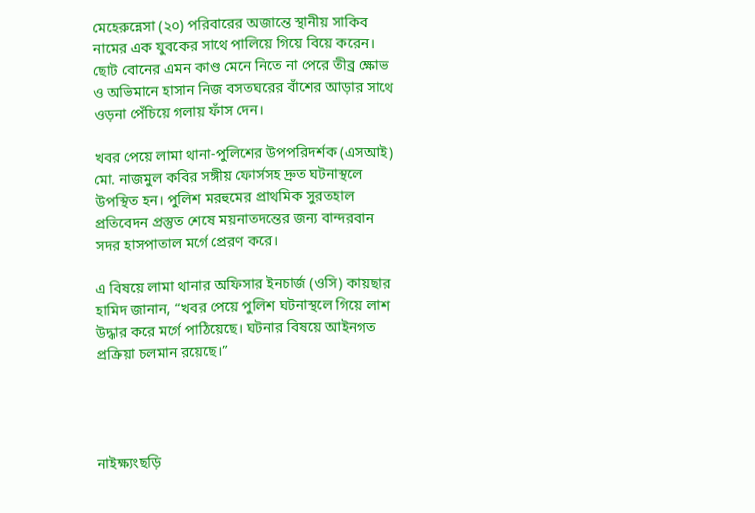মেহেরুন্নেসা (২০) পরিবারের অজান্তে স্থানীয় সাকিব নামের এক যুবকের সাথে পালিয়ে গিয়ে বিয়ে করেন। ছোট বোনের এমন কাণ্ড মেনে নিতে না পেরে তীব্র ক্ষোভ ও অভিমানে হাসান নিজ বসতঘরের বাঁশের আড়ার সাথে ওড়না পেঁচিয়ে গলায় ফাঁস দেন।

খবর পেয়ে লামা থানা-পুলিশের উপপরিদর্শক (এসআই) মো. নাজমুল কবির সঙ্গীয় ফোর্সসহ দ্রুত ঘটনাস্থলে উপস্থিত হন। পুলিশ মরহুমের প্রাথমিক সুরতহাল প্রতিবেদন প্রস্তুত শেষে ময়নাতদন্তের জন্য বান্দরবান সদর হাসপাতাল মর্গে প্রেরণ করে।

এ বিষয়ে লামা থানার অফিসার ইনচার্জ (ওসি) কায়ছার হামিদ জানান, “খবর পেয়ে পুলিশ ঘটনাস্থলে গিয়ে লাশ উদ্ধার করে মর্গে পাঠিয়েছে। ঘটনার বিষয়ে আইনগত প্রক্রিয়া চলমান রয়েছে।”




নাইক্ষ্যংছড়ি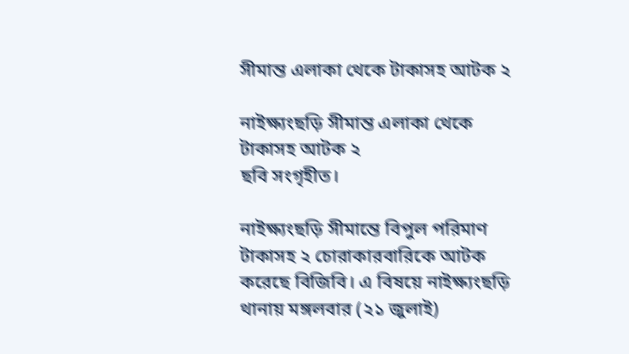সীমান্ত এলাকা থেকে টাকাসহ আটক ২

নাইক্ষ্যংছড়ি সীমান্ত এলাকা থেকে টাকাসহ আটক ২
ছবি সংগৃহীত।

নাইক্ষ্যংছড়ি সীমান্তে বিপুল পরিমাণ টাকাসহ ২ চোরাকারবারিকে আটক করেছে বিজিবি। এ বিষয়ে নাইক্ষ্যংছড়ি থানায় মঙ্গলবার (২১ জুলাই)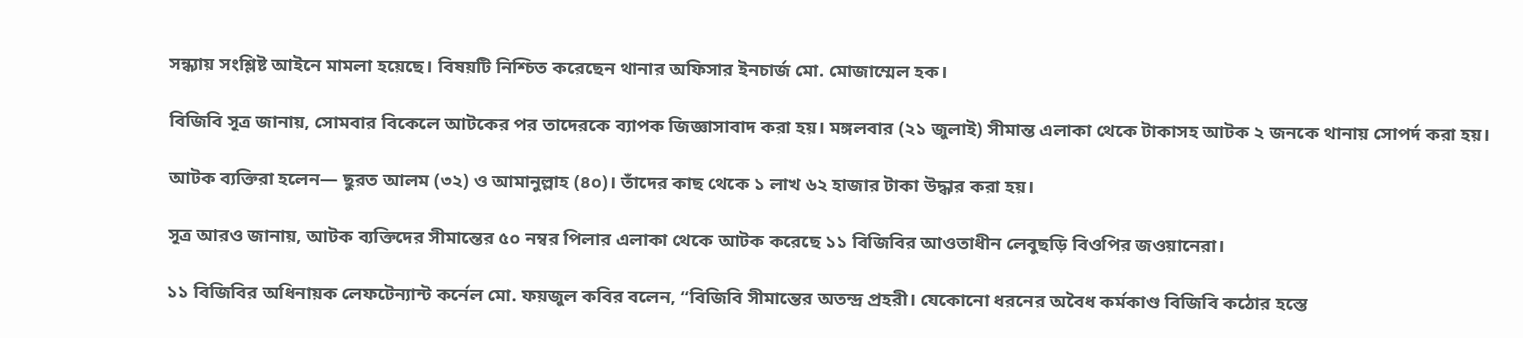সন্ধ্যায় সংশ্লিষ্ট আইনে মামলা হয়েছে। বিষয়টি নিশ্চিত করেছেন থানার অফিসার ইনচার্জ মো. মোজাম্মেল হক।

বিজিবি সূত্র জানায়, সোমবার বিকেলে আটকের পর তাদেরকে ব্যাপক জিজ্ঞাসাবাদ করা হয়। মঙ্গলবার (২১ জুলাই) সীমান্ত এলাকা থেকে টাকাসহ আটক ২ জনকে থানায় সোপর্দ করা হয়।

আটক ব্যক্তিরা হলেন— ছুরত আলম (৩২) ও আমানুল্লাহ (৪০)। তাঁদের কাছ থেকে ১ লাখ ৬২ হাজার টাকা উদ্ধার করা হয়।

সূত্র আরও জানায়, আটক ব্যক্তিদের সীমান্তের ৫০ নম্বর পিলার এলাকা থেকে আটক করেছে ১১ বিজিবির আওতাধীন লেবুছড়ি বিওপির জওয়ানেরা।

১১ বিজিবির অধিনায়ক লেফটেন্যান্ট কর্নেল মো. ফয়জুল কবির বলেন, “বিজিবি সীমান্তের অতন্দ্র প্রহরী। যেকোনো ধরনের অবৈধ কর্মকাণ্ড বিজিবি কঠোর হস্তে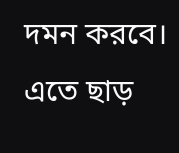দমন করবে। এতে ছাড়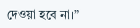দেওয়া হবে না।”